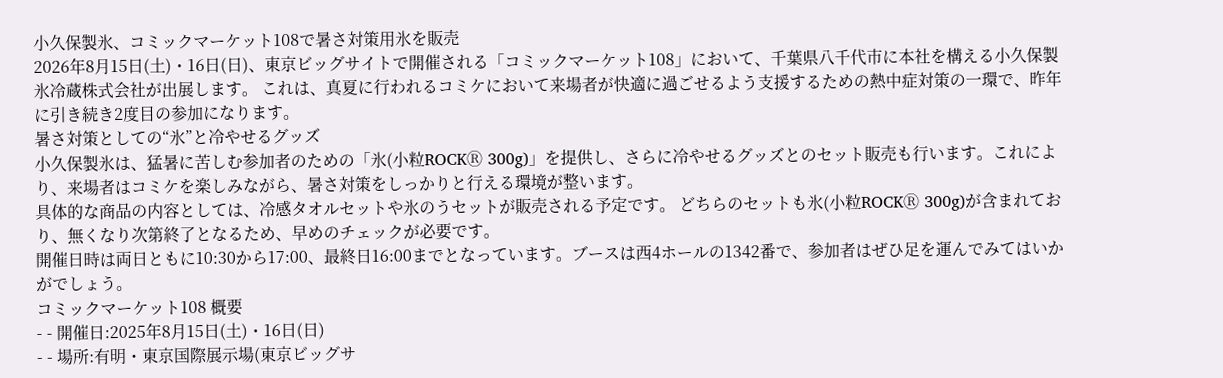小久保製氷、コミックマーケット108で暑さ対策用氷を販売
2026年8月15日(土)・16日(日)、東京ビッグサイトで開催される「コミックマーケット108」において、千葉県八千代市に本社を構える小久保製氷冷蔵株式会社が出展します。 これは、真夏に行われるコミケにおいて来場者が快適に過ごせるよう支援するための熱中症対策の一環で、昨年に引き続き2度目の参加になります。
暑さ対策としての“氷”と冷やせるグッズ
小久保製氷は、猛暑に苦しむ参加者のための「氷(小粒ROCKⓇ 300g)」を提供し、さらに冷やせるグッズとのセット販売も行います。これにより、来場者はコミケを楽しみながら、暑さ対策をしっかりと行える環境が整います。
具体的な商品の内容としては、冷感タオルセットや氷のうセットが販売される予定です。 どちらのセットも氷(小粒ROCKⓇ 300g)が含まれており、無くなり次第終了となるため、早めのチェックが必要です。
開催日時は両日ともに10:30から17:00、最終日16:00までとなっています。ブースは西4ホールの1342番で、参加者はぜひ足を運んでみてはいかがでしょう。
コミックマーケット108 概要
- - 開催日:2025年8月15日(土)・16日(日)
- - 場所:有明・東京国際展示場(東京ビッグサ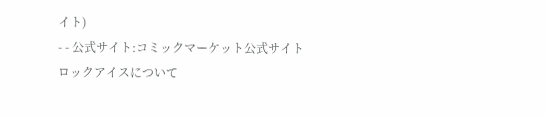イト)
- - 公式サイト:コミックマーケット公式サイト
ロックアイスについて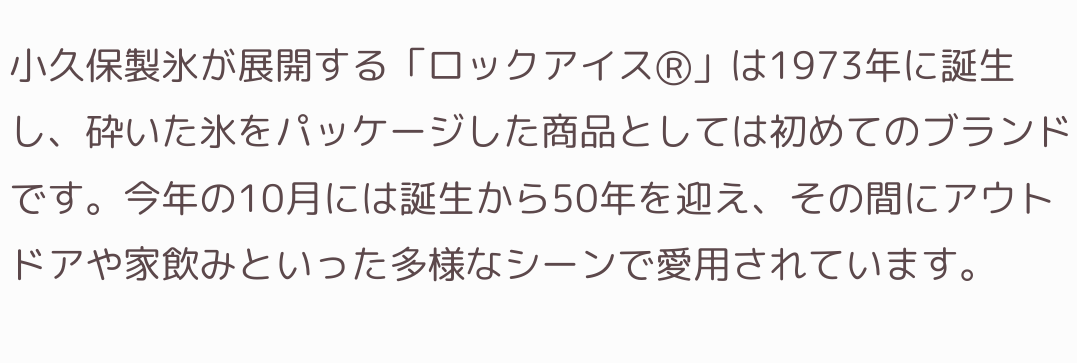小久保製氷が展開する「ロックアイスⓇ」は1973年に誕生し、砕いた氷をパッケージした商品としては初めてのブランドです。今年の10月には誕生から50年を迎え、その間にアウトドアや家飲みといった多様なシーンで愛用されています。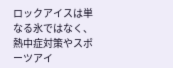ロックアイスは単なる氷ではなく、熱中症対策やスポーツアイ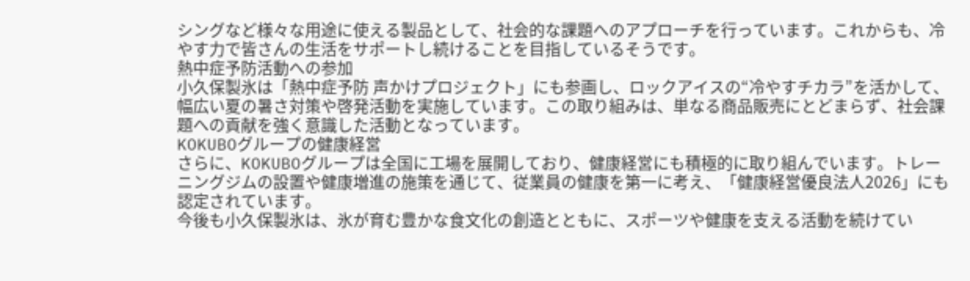シングなど様々な用途に使える製品として、社会的な課題へのアプローチを行っています。これからも、冷やす力で皆さんの生活をサポートし続けることを目指しているそうです。
熱中症予防活動への参加
小久保製氷は「熱中症予防 声かけプロジェクト」にも参画し、ロックアイスの“冷やすチカラ”を活かして、幅広い夏の暑さ対策や啓発活動を実施しています。この取り組みは、単なる商品販売にとどまらず、社会課題への貢献を強く意識した活動となっています。
KOKUBOグループの健康経営
さらに、KOKUBOグループは全国に工場を展開しており、健康経営にも積極的に取り組んでいます。トレーニングジムの設置や健康増進の施策を通じて、従業員の健康を第一に考え、「健康経営優良法人2026」にも認定されています。
今後も小久保製氷は、氷が育む豊かな食文化の創造とともに、スポーツや健康を支える活動を続けてい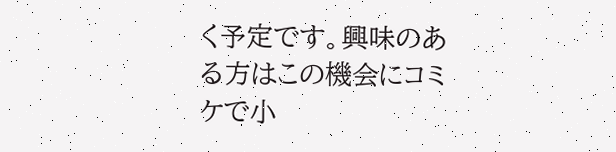く予定です。興味のある方はこの機会にコミケで小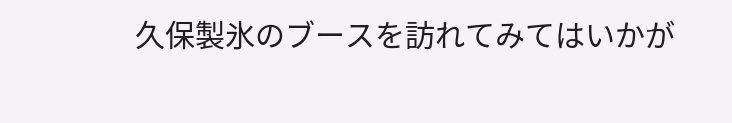久保製氷のブースを訪れてみてはいかが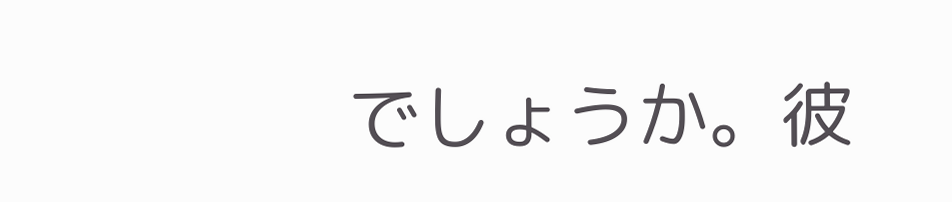でしょうか。彼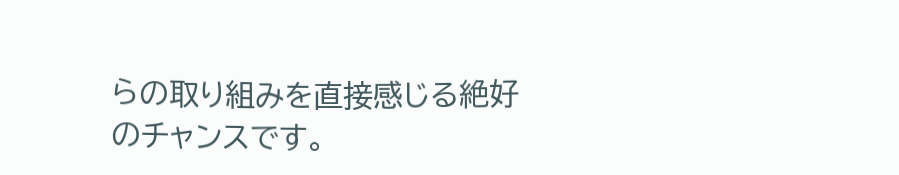らの取り組みを直接感じる絶好のチャンスです。